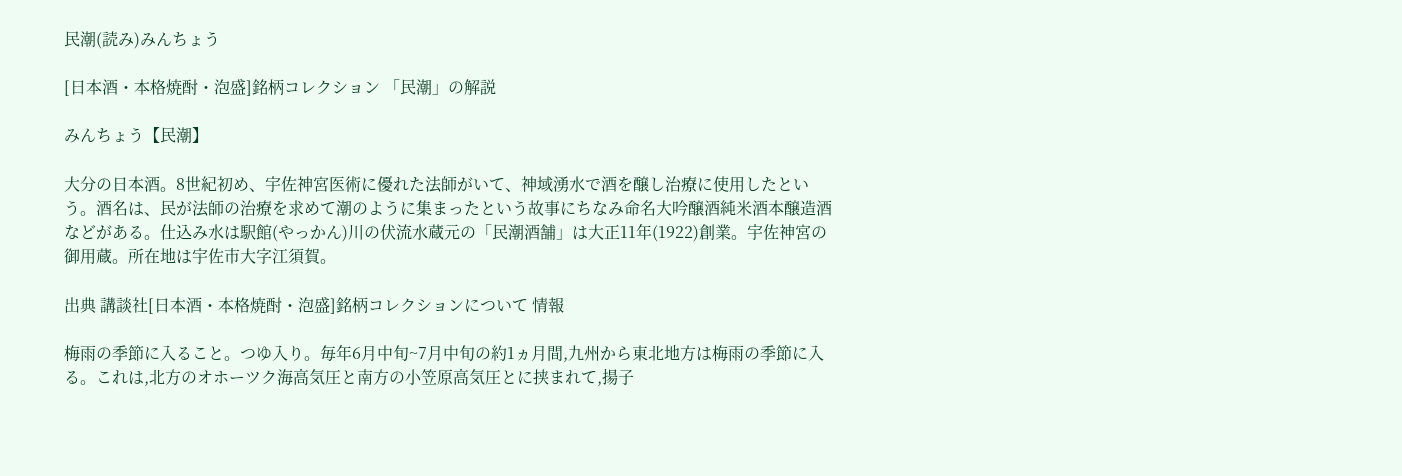民潮(読み)みんちょう

[日本酒・本格焼酎・泡盛]銘柄コレクション 「民潮」の解説

みんちょう【民潮】

大分の日本酒。8世紀初め、宇佐神宮医術に優れた法師がいて、神域湧水で酒を醸し治療に使用したという。酒名は、民が法師の治療を求めて潮のように集まったという故事にちなみ命名大吟醸酒純米酒本醸造酒などがある。仕込み水は駅館(やっかん)川の伏流水蔵元の「民潮酒舗」は大正11年(1922)創業。宇佐神宮の御用蔵。所在地は宇佐市大字江須賀。

出典 講談社[日本酒・本格焼酎・泡盛]銘柄コレクションについて 情報

梅雨の季節に入ること。つゆ入り。毎年6月中旬~7月中旬の約1ヵ月間,九州から東北地方は梅雨の季節に入る。これは,北方のオホーツク海高気圧と南方の小笠原高気圧とに挟まれて,揚子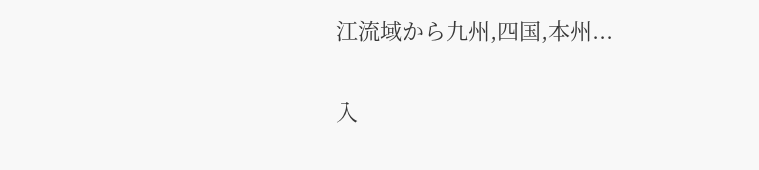江流域から九州,四国,本州...

入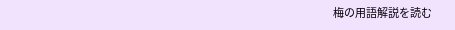梅の用語解説を読む